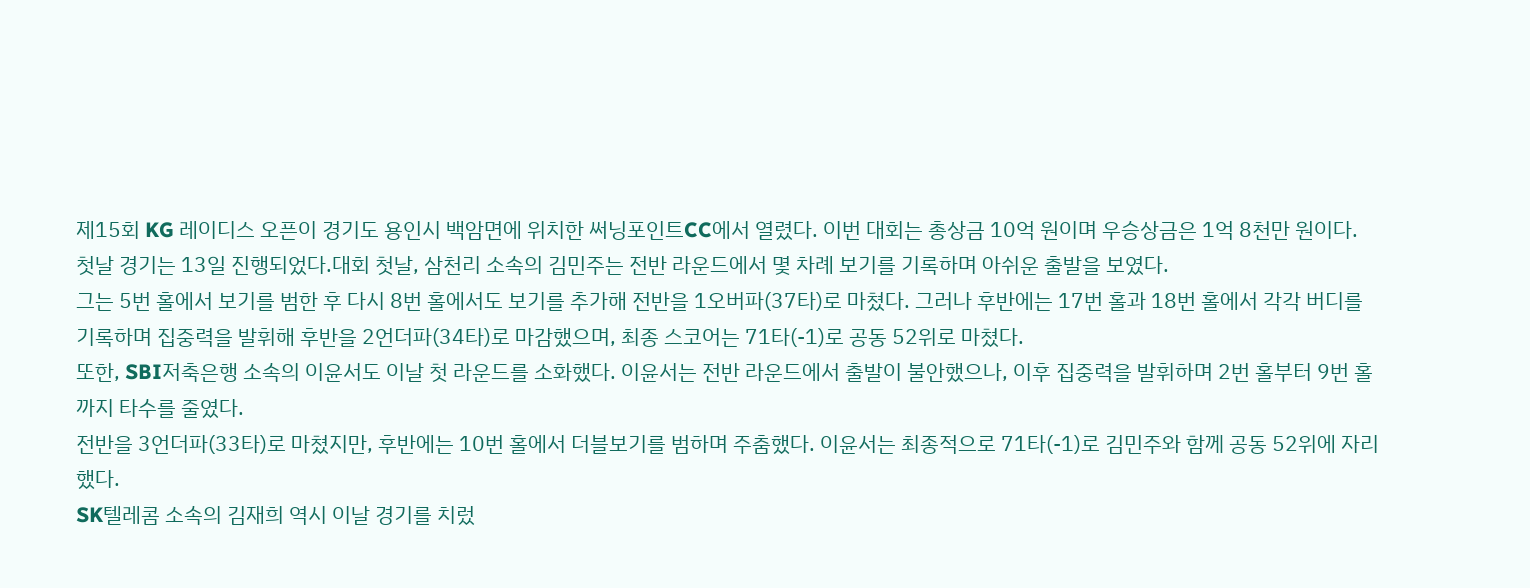제15회 KG 레이디스 오픈이 경기도 용인시 백암면에 위치한 써닝포인트CC에서 열렸다. 이번 대회는 총상금 10억 원이며 우승상금은 1억 8천만 원이다.
첫날 경기는 13일 진행되었다.대회 첫날, 삼천리 소속의 김민주는 전반 라운드에서 몇 차례 보기를 기록하며 아쉬운 출발을 보였다.
그는 5번 홀에서 보기를 범한 후 다시 8번 홀에서도 보기를 추가해 전반을 1오버파(37타)로 마쳤다. 그러나 후반에는 17번 홀과 18번 홀에서 각각 버디를 기록하며 집중력을 발휘해 후반을 2언더파(34타)로 마감했으며, 최종 스코어는 71타(-1)로 공동 52위로 마쳤다.
또한, SBI저축은행 소속의 이윤서도 이날 첫 라운드를 소화했다. 이윤서는 전반 라운드에서 출발이 불안했으나, 이후 집중력을 발휘하며 2번 홀부터 9번 홀까지 타수를 줄였다.
전반을 3언더파(33타)로 마쳤지만, 후반에는 10번 홀에서 더블보기를 범하며 주춤했다. 이윤서는 최종적으로 71타(-1)로 김민주와 함께 공동 52위에 자리했다.
SK텔레콤 소속의 김재희 역시 이날 경기를 치렀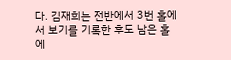다. 김재희는 전반에서 3번 홀에서 보기를 기록한 후도 남은 홀에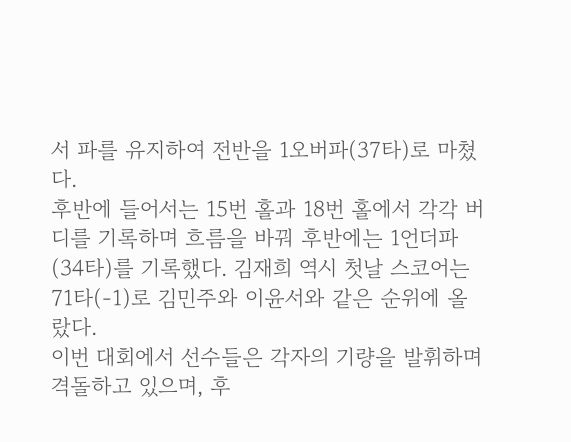서 파를 유지하여 전반을 1오버파(37타)로 마쳤다.
후반에 들어서는 15번 홀과 18번 홀에서 각각 버디를 기록하며 흐름을 바꿔 후반에는 1언더파(34타)를 기록했다. 김재희 역시 첫날 스코어는 71타(-1)로 김민주와 이윤서와 같은 순위에 올랐다.
이번 대회에서 선수들은 각자의 기량을 발휘하며 격돌하고 있으며, 후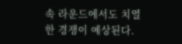속 라운드에서도 치열한 경쟁이 예상된다.